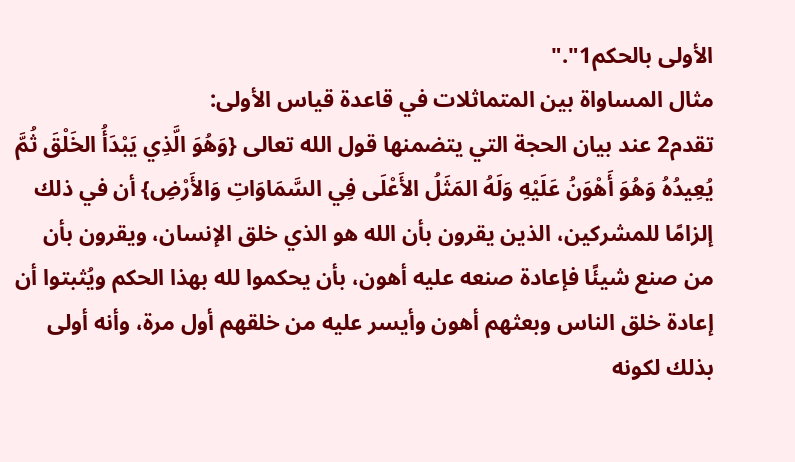الأولى بالحكم1"."
مثال المساواة بين المتماثلات في قاعدة قياس الأولى:
تقدم2 عند بيان الحجة التي يتضمنها قول الله تعالى {وَهُوَ الَّذِي يَبْدَأُ الخَلْقَ ثُمَّ يُعِيدُهُ وَهُوَ أَهْوَنُ عَلَيْهِ وَلَهُ المَثَلُ الأَعْلَى فِي السَّمَاوَاتِ وَالأَرْضِ} أن في ذلك إلزامًا للمشركين، الذين يقرون بأن الله هو الذي خلق الإنسان، ويقرون بأن من صنع شيئًا فإعادة صنعه عليه أهون، بأن يحكموا لله بهذا الحكم ويُثبتوا أن إعادة خلق الناس وبعثهم أهون وأيسر عليه من خلقهم أول مرة، وأنه أولى بذلك لكونه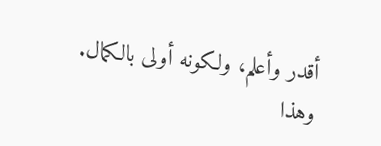أقدر وأعلم، ولكونه أولى بالكمال.
وهذا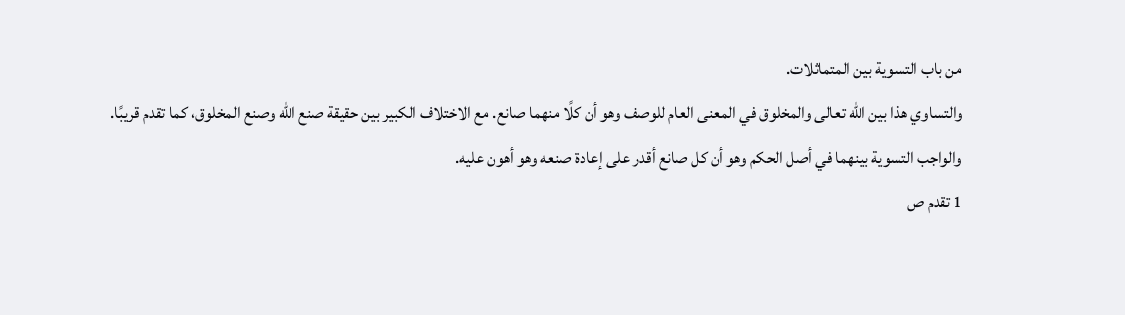من باب التسوية بين المتماثلات.
والتساوي هذا بين الله تعالى والمخلوق في المعنى العام للوصف وهو أن كلًا منهما صانع. مع الاختلاف الكبير بين حقيقة صنع الله وصنع المخلوق، كما تقدم قريبًا.
والواجب التسوية بينهما في أصل الحكم وهو أن كل صانع أقدر على إعادة صنعه وهو أهون عليه.
1 تقدم ص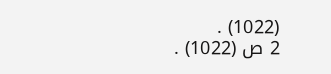(1022) .
2 ص (1022) .